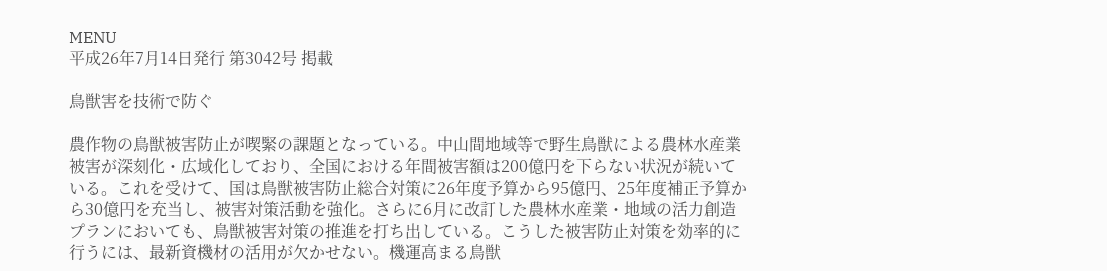MENU
平成26年7月14日発行 第3042号 掲載

鳥獣害を技術で防ぐ

農作物の鳥獣被害防止が喫緊の課題となっている。中山間地域等で野生鳥獣による農林水産業被害が深刻化・広域化しており、全国における年間被害額は200億円を下らない状況が続いている。これを受けて、国は鳥獣被害防止総合対策に26年度予算から95億円、25年度補正予算から30億円を充当し、被害対策活動を強化。さらに6月に改訂した農林水産業・地域の活力創造プランにおいても、鳥獣被害対策の推進を打ち出している。こうした被害防止対策を効率的に行うには、最新資機材の活用が欠かせない。機運高まる鳥獣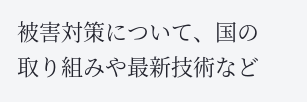被害対策について、国の取り組みや最新技術など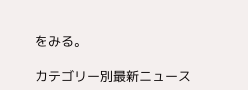をみる。

カテゴリー別最新ニュース